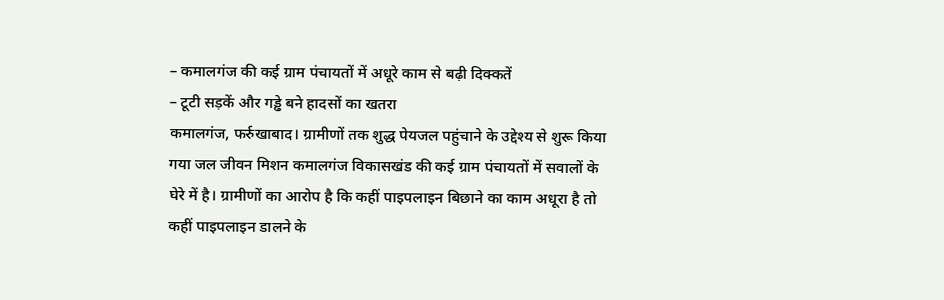– कमालगंज की कई ग्राम पंचायतों में अधूरे काम से बढ़ी दिक्कतें
– टूटी सड़कें और गड्ढे बने हादसों का खतरा
कमालगंज, फर्रुखाबाद। ग्रामीणों तक शुद्ध पेयजल पहुंचाने के उद्देश्य से शुरू किया गया जल जीवन मिशन कमालगंज विकासखंड की कई ग्राम पंचायतों में सवालों के घेरे में है। ग्रामीणों का आरोप है कि कहीं पाइपलाइन बिछाने का काम अधूरा है तो कहीं पाइपलाइन डालने के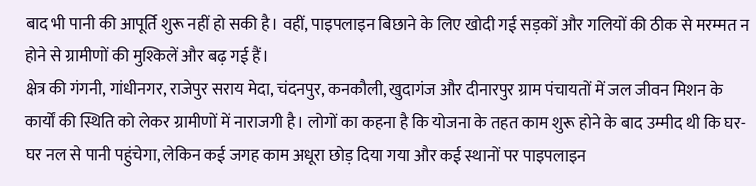बाद भी पानी की आपूर्ति शुरू नहीं हो सकी है। वहीं, पाइपलाइन बिछाने के लिए खोदी गई सड़कों और गलियों की ठीक से मरम्मत न होने से ग्रामीणों की मुश्किलें और बढ़ गई हैं।
क्षेत्र की गंगनी, गांधीनगर, राजेपुर सराय मेदा, चंदनपुर, कनकौली, खुदागंज और दीनारपुर ग्राम पंचायतों में जल जीवन मिशन के कार्यों की स्थिति को लेकर ग्रामीणों में नाराजगी है। लोगों का कहना है कि योजना के तहत काम शुरू होने के बाद उम्मीद थी कि घर-घर नल से पानी पहुंचेगा, लेकिन कई जगह काम अधूरा छोड़ दिया गया और कई स्थानों पर पाइपलाइन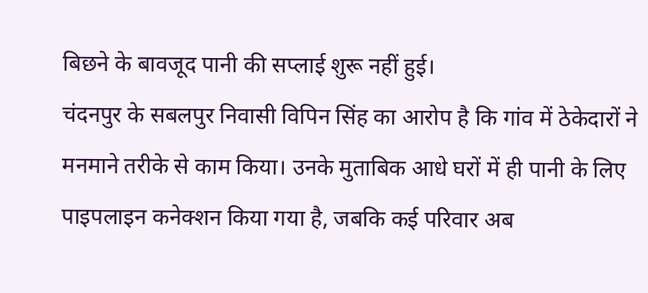बिछने के बावजूद पानी की सप्लाई शुरू नहीं हुई।
चंदनपुर के सबलपुर निवासी विपिन सिंह का आरोप है कि गांव में ठेकेदारों ने मनमाने तरीके से काम किया। उनके मुताबिक आधे घरों में ही पानी के लिए पाइपलाइन कनेक्शन किया गया है, जबकि कई परिवार अब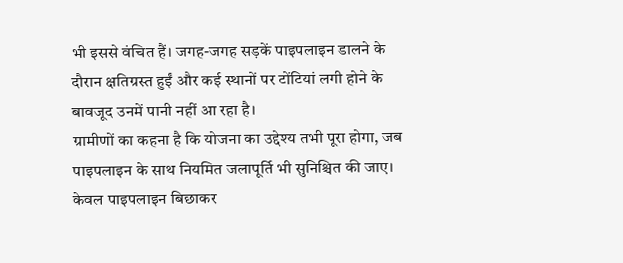भी इससे वंचित हैं। जगह-जगह सड़कें पाइपलाइन डालने के दौरान क्षतिग्रस्त हुईं और कई स्थानों पर टोंटियां लगी होने के बावजूद उनमें पानी नहीं आ रहा है।
ग्रामीणों का कहना है कि योजना का उद्देश्य तभी पूरा होगा, जब पाइपलाइन के साथ नियमित जलापूर्ति भी सुनिश्चित की जाए। केवल पाइपलाइन बिछाकर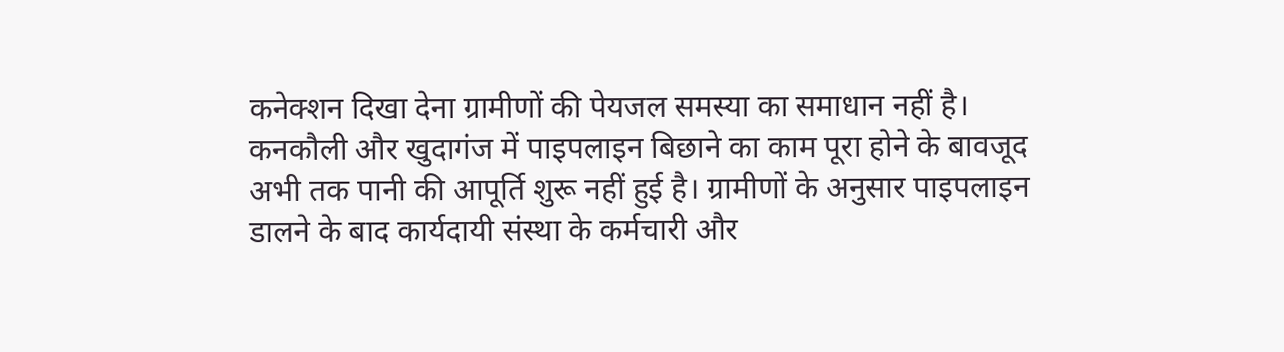कनेक्शन दिखा देना ग्रामीणों की पेयजल समस्या का समाधान नहीं है।
कनकौली और खुदागंज में पाइपलाइन बिछाने का काम पूरा होने के बावजूद अभी तक पानी की आपूर्ति शुरू नहीं हुई है। ग्रामीणों के अनुसार पाइपलाइन डालने के बाद कार्यदायी संस्था के कर्मचारी और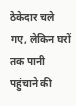ठेकेदार चले गए, लेकिन घरों तक पानी पहुंचाने की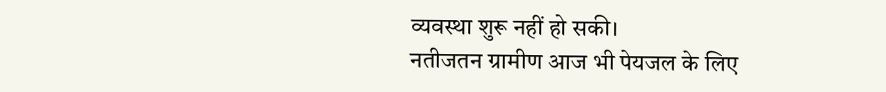व्यवस्था शुरू नहीं हो सकी।
नतीजतन ग्रामीण आज भी पेयजल के लिए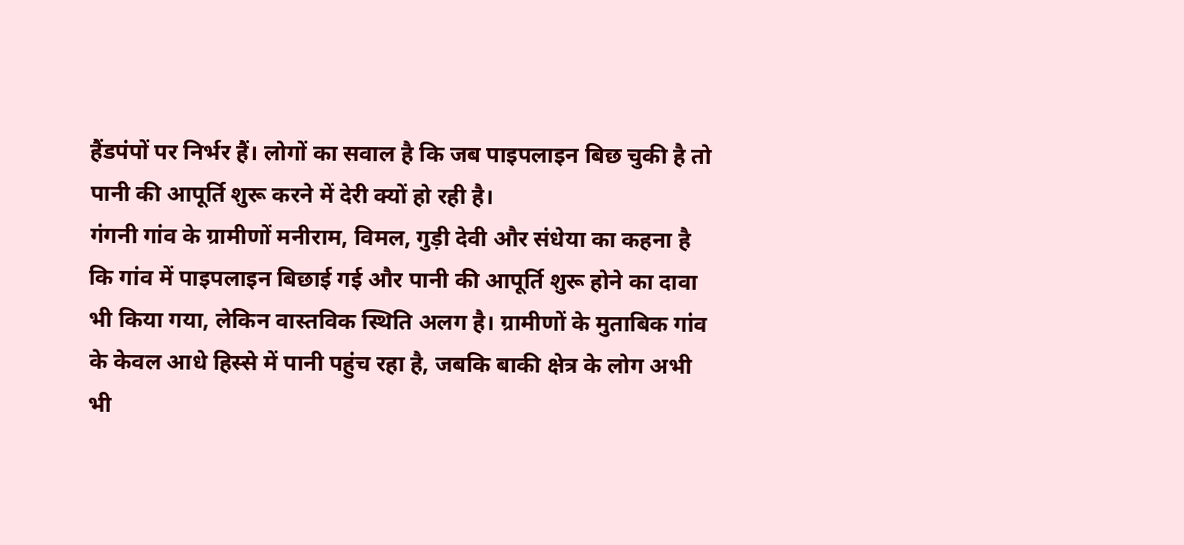हैंडपंपों पर निर्भर हैं। लोगों का सवाल है कि जब पाइपलाइन बिछ चुकी है तो पानी की आपूर्ति शुरू करने में देरी क्यों हो रही है।
गंगनी गांव के ग्रामीणों मनीराम, विमल, गुड़ी देवी और संधेया का कहना है कि गांव में पाइपलाइन बिछाई गई और पानी की आपूर्ति शुरू होने का दावा भी किया गया, लेकिन वास्तविक स्थिति अलग है। ग्रामीणों के मुताबिक गांव के केवल आधे हिस्से में पानी पहुंच रहा है, जबकि बाकी क्षेत्र के लोग अभी भी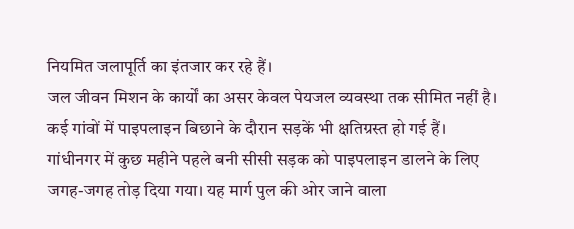नियमित जलापूर्ति का इंतजार कर रहे हैं।
जल जीवन मिशन के कार्यों का असर केवल पेयजल व्यवस्था तक सीमित नहीं है। कई गांवों में पाइपलाइन बिछाने के दौरान सड़कें भी क्षतिग्रस्त हो गई हैं।
गांधीनगर में कुछ महीने पहले बनी सीसी सड़क को पाइपलाइन डालने के लिए जगह-जगह तोड़ दिया गया। यह मार्ग पुल की ओर जाने वाला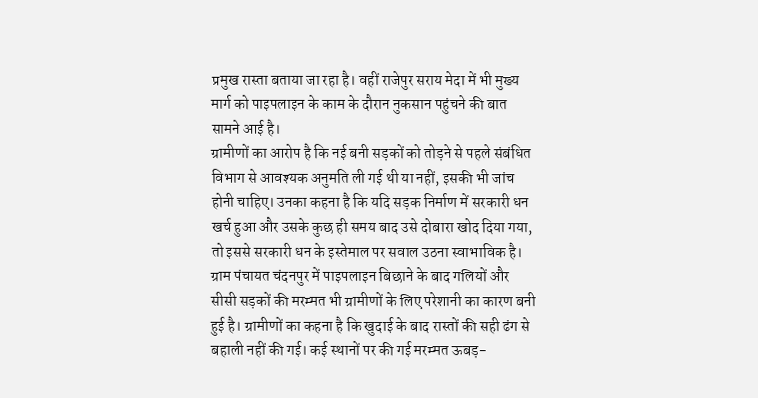प्रमुख रास्ता बताया जा रहा है। वहीं राजेपुर सराय मेदा में भी मुख्य मार्ग को पाइपलाइन के काम के दौरान नुकसान पहुंचने की बात सामने आई है।
ग्रामीणों का आरोप है कि नई बनी सड़कों को तोड़ने से पहले संबंधित विभाग से आवश्यक अनुमति ली गई थी या नहीं, इसकी भी जांच होनी चाहिए। उनका कहना है कि यदि सड़क निर्माण में सरकारी धन खर्च हुआ और उसके कुछ ही समय बाद उसे दोबारा खोद दिया गया, तो इससे सरकारी धन के इस्तेमाल पर सवाल उठना स्वाभाविक है।
ग्राम पंचायत चंदनपुर में पाइपलाइन बिछाने के बाद गलियों और सीसी सड़कों की मरम्मत भी ग्रामीणों के लिए परेशानी का कारण बनी हुई है। ग्रामीणों का कहना है कि खुदाई के बाद रास्तों की सही ढंग से बहाली नहीं की गई। कई स्थानों पर की गई मरम्मत ऊबड़-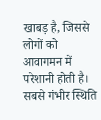खाबड़ है, जिससे लोगों को आवागमन में परेशानी होती है।
सबसे गंभीर स्थिति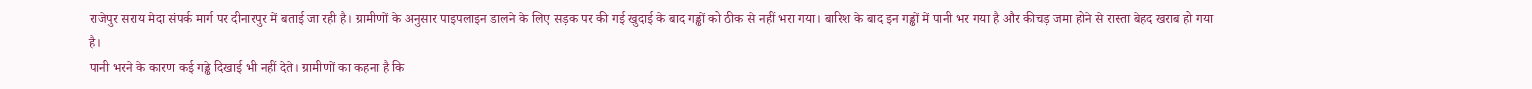राजेपुर सराय मेदा संपर्क मार्ग पर दीनारपुर में बताई जा रही है। ग्रामीणों के अनुसार पाइपलाइन डालने के लिए सड़क पर की गई खुदाई के बाद गड्ढों को ठीक से नहीं भरा गया। बारिश के बाद इन गड्ढों में पानी भर गया है और कीचड़ जमा होने से रास्ता बेहद खराब हो गया है।
पानी भरने के कारण कई गड्ढे दिखाई भी नहीं देते। ग्रामीणों का कहना है कि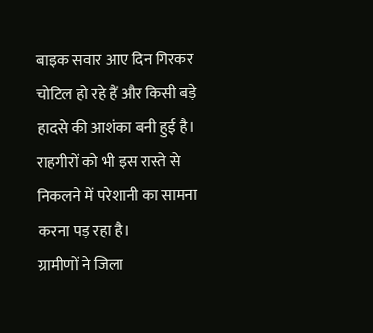बाइक सवार आए दिन गिरकर चोटिल हो रहे हैं और किसी बड़े हादसे की आशंका बनी हुई है। राहगीरों को भी इस रास्ते से निकलने में परेशानी का सामना करना पड़ रहा है।
ग्रामीणों ने जिला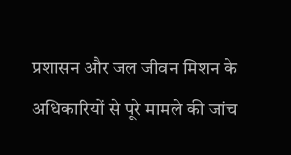प्रशासन और जल जीवन मिशन के अधिकारियों से पूरे मामले की जांच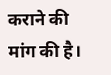कराने की मांग की है।